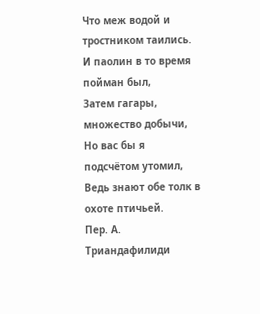Что меж водой и тростником таились.
И паолин в то время пойман был,
Затем гагары, множество добычи,
Но вас бы я подсчётом утомил,
Ведь знают обе толк в охоте птичьей.
Пер. А. Триандафилиди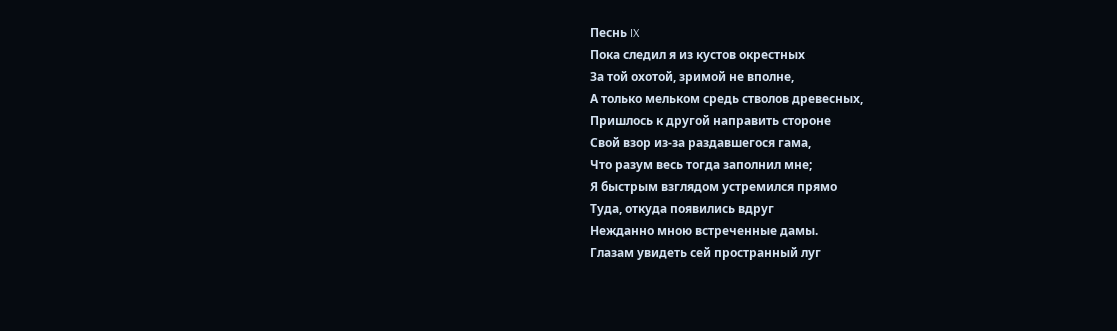Песнь IX
Пока следил я из кустов окрестных
За той охотой, зримой не вполне,
А только мельком средь стволов древесных,
Пришлось к другой направить стороне
Свой взор из-за раздавшегося гама,
Что разум весь тогда заполнил мне;
Я быстрым взглядом устремился прямо
Туда, откуда появились вдруг
Нежданно мною встреченные дамы.
Глазам увидеть сей пространный луг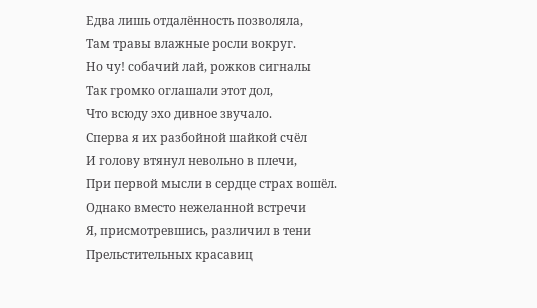Едва лишь отдалённость позволяла,
Там травы влажные росли вокруг.
Но чу! собачий лай, рожков сигналы
Так громко оглашали этот дол,
Что всюду эхо дивное звучало.
Сперва я их разбойной шайкой счёл
И голову втянул невольно в плечи,
При первой мысли в сердце страх вошёл.
Однако вместо нежеланной встречи
Я, присмотревшись, различил в тени
Прельстительных красавиц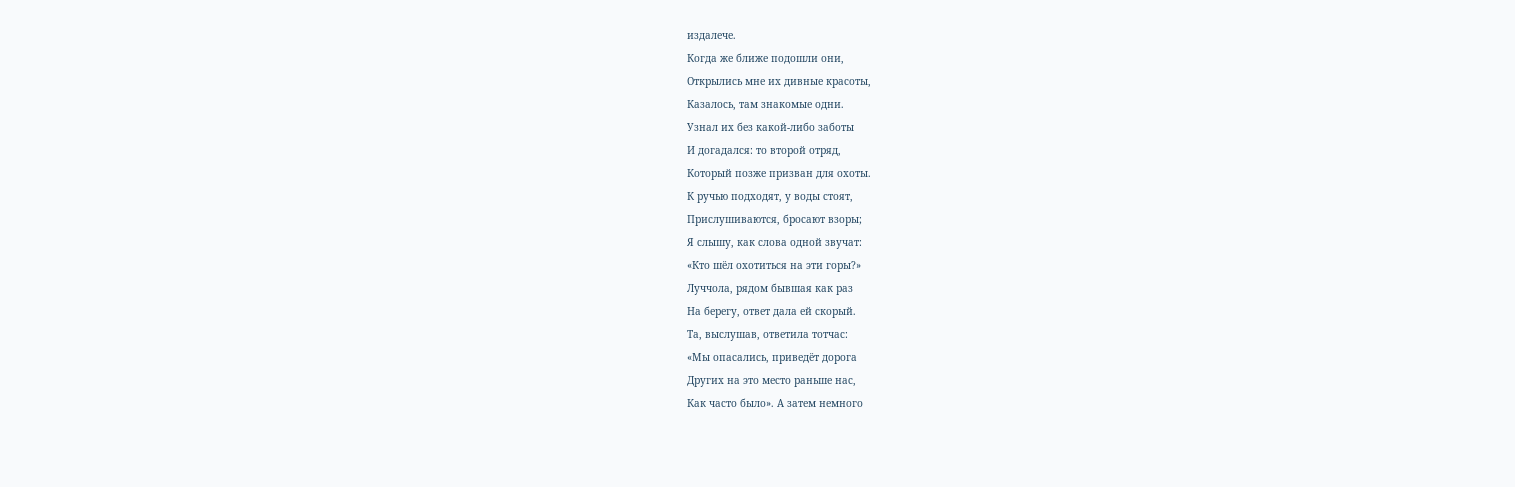издалече.
Когда же ближе подошли они,
Открылись мне их дивные красоты,
Казалось, там знакомые одни.
Узнал их без какой-либо заботы
И догадался: то второй отряд,
Который позже призван для охоты.
К ручью подходят, у воды стоят,
Прислушиваются, бросают взоры;
Я слышу, как слова одной звучат:
«Кто шёл охотиться на эти горы?»
Луччола, рядом бывшая как раз
На берегу, ответ дала ей скорый.
Та, выслушав, ответила тотчас:
«Мы опасались, приведёт дорога
Других на это место раньше нас,
Как часто было». А затем немного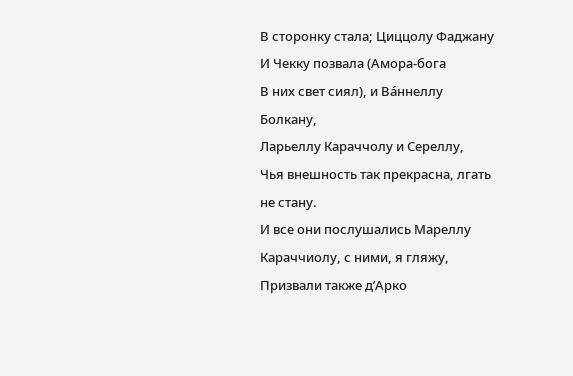В сторонку стала; Циццолу Фаджану
И Чекку позвала (Амора-бога
В них свет сиял), и Вáннеллу Болкану,
Ларьеллу Караччолу и Сереллу,
Чья внешность так прекрасна, лгать не стану.
И все они послушались Мареллу
Караччиолу, с ними, я гляжу,
Призвали также д’Арко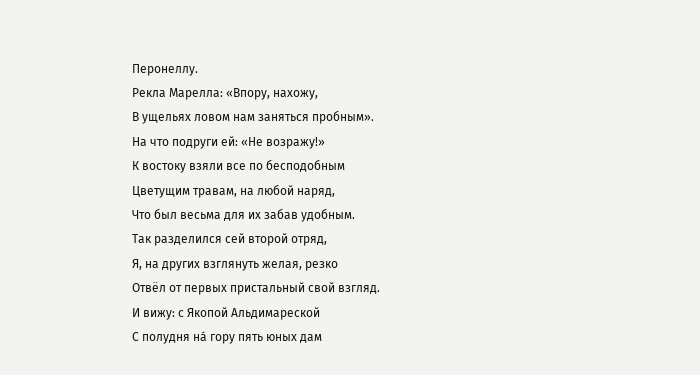Перонеллу.
Рекла Марелла: «Впору, нахожу,
В ущельях ловом нам заняться пробным».
На что подруги ей: «Не возражу!»
К востоку взяли все по бесподобным
Цветущим травам, на любой наряд,
Что был весьма для их забав удобным.
Так разделился сей второй отряд,
Я, на других взглянуть желая, резко
Отвёл от первых пристальный свой взгляд.
И вижу: с Якопой Альдимареской
С полудня на́ гору пять юных дам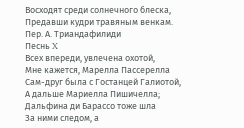Восходят среди солнечного блеска,
Предавши кудри травяным венкам.
Пер. А. Триандафилиди
Песнь X
Всех впереди, увлечена охотой,
Мне кажется, Марелла Пассерелла
Сам-друг была с Гостанцей Галиотой,
А дальше Мариелла Пишичелла;
Дальфина ди Барассо тоже шла
За ними следом, а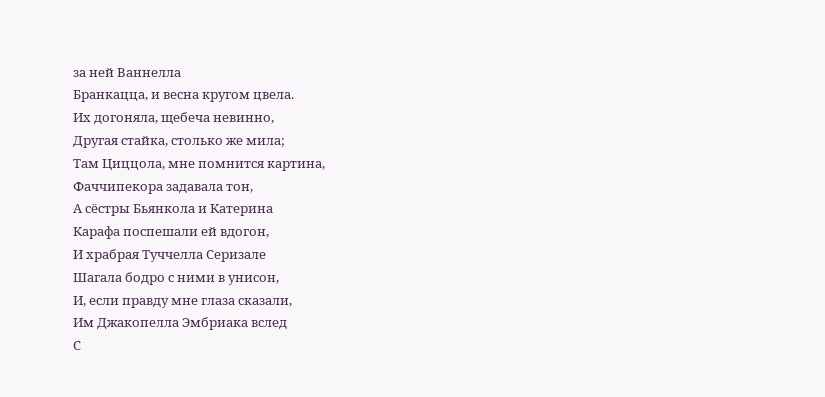за ней Ваннелла
Бранкацца, и весна кругом цвела.
Их догоняла, щебеча невинно,
Другая стайка, столько же мила;
Там Циццола, мне помнится картина,
Фаччипекора задавала тон,
А сёстры Бьянкола и Катерина
Карафа поспешали ей вдогон,
И храбрая Туччелла Серизале
Шагала бодро с ними в унисон,
И, если правду мне глаза сказали,
Им Джакопелла Эмбриака вслед
С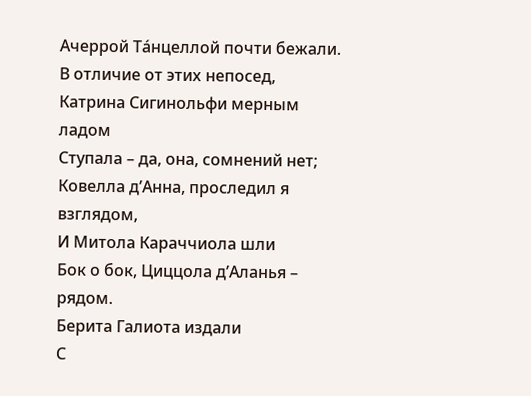Ачеррой Тáнцеллой почти бежали.
В отличие от этих непосед,
Катрина Сигинольфи мерным ладом
Ступала – да, она, сомнений нет;
Ковелла д’Анна, проследил я взглядом,
И Митола Караччиола шли
Бок о бок, Циццола д’Аланья – рядом.
Берита Галиота издали
С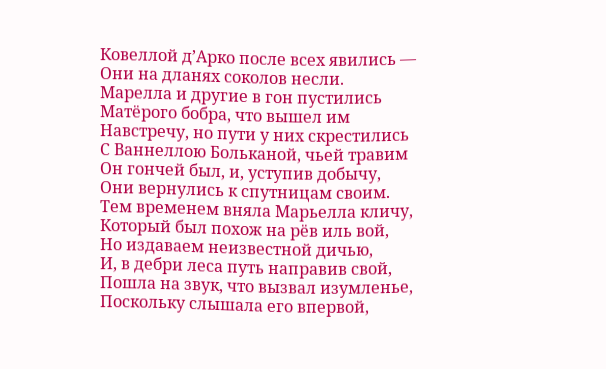Ковеллой д’Арко после всех явились —
Они на дланях соколов несли.
Марелла и другие в гон пустились
Матёрого бобра, что вышел им
Навстречу, но пути у них скрестились
С Ваннеллою Больканой, чьей травим
Он гончей был, и, уступив добычу,
Они вернулись к спутницам своим.
Тем временем вняла Марьелла кличу,
Который был похож на рёв иль вой,
Но издаваем неизвестной дичью,
И, в дебри леса путь направив свой,
Пошла на звук, что вызвал изумленье,
Поскольку слышала его впервой,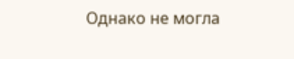Однако не могла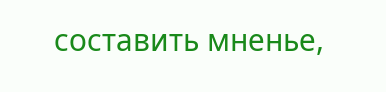составить мненье,